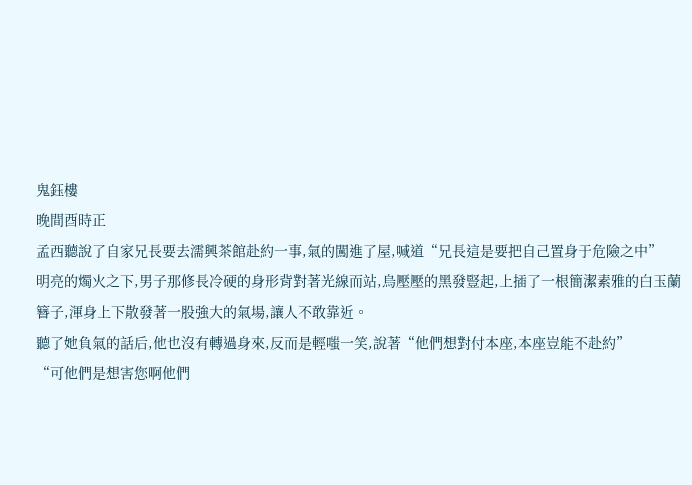鬼鈺樓
晚間酉時正
孟西聽說了自家兄長要去濡興茶館赴約一事,氣的闖進了屋,喊道“兄長這是要把自己置身于危險之中”
明亮的燭火之下,男子那修長冷硬的身形背對著光線而站,烏壓壓的黑發豎起,上插了一根簡潔素雅的白玉蘭簪子,渾身上下散發著一股強大的氣場,讓人不敢靠近。
聽了她負氣的話后,他也沒有轉過身來,反而是輕嗤一笑,說著“他們想對付本座,本座豈能不赴約”
“可他們是想害您啊他們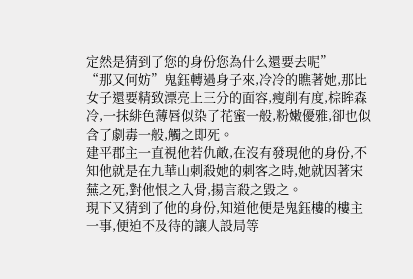定然是猜到了您的身份您為什么還要去呢”
“那又何妨”鬼鈺轉過身子來,冷冷的瞧著她,那比女子還要精致漂亮上三分的面容,瘦削有度,棕眸森冷,一抹緋色薄唇似染了花蜜一般,粉嫩優雅,卻也似含了劇毒一般,觸之即死。
建平郡主一直視他若仇敵,在沒有發現他的身份,不知他就是在九華山刺殺她的刺客之時,她就因著宋蕪之死,對他恨之入骨,揚言殺之毀之。
現下又猜到了他的身份,知道他便是鬼鈺樓的樓主一事,便迫不及待的讓人設局等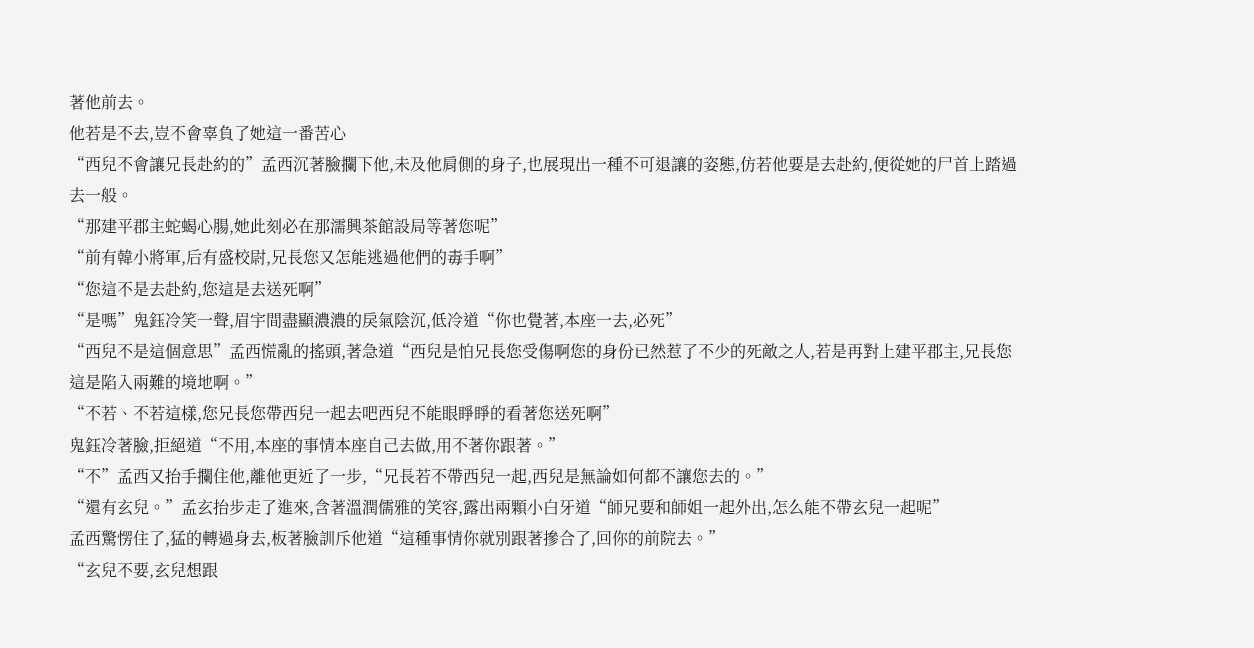著他前去。
他若是不去,豈不會辜負了她這一番苦心
“西兒不會讓兄長赴約的”孟西沉著臉攔下他,未及他肩側的身子,也展現出一種不可退讓的姿態,仿若他要是去赴約,便從她的尸首上踏過去一般。
“那建平郡主蛇蝎心腸,她此刻必在那濡興茶館設局等著您呢”
“前有韓小將軍,后有盛校尉,兄長您又怎能逃過他們的毒手啊”
“您這不是去赴約,您這是去送死啊”
“是嗎”鬼鈺冷笑一聲,眉宇間盡顯濃濃的戾氣陰沉,低冷道“你也覺著,本座一去,必死”
“西兒不是這個意思”孟西慌亂的搖頭,著急道“西兒是怕兄長您受傷啊您的身份已然惹了不少的死敵之人,若是再對上建平郡主,兄長您這是陷入兩難的境地啊。”
“不若、不若這樣,您兄長您帶西兒一起去吧西兒不能眼睜睜的看著您送死啊”
鬼鈺冷著臉,拒絕道“不用,本座的事情本座自己去做,用不著你跟著。”
“不”孟西又抬手攔住他,離他更近了一步,“兄長若不帶西兒一起,西兒是無論如何都不讓您去的。”
“還有玄兒。”孟玄抬步走了進來,含著溫潤儒雅的笑容,露出兩顆小白牙道“師兄要和師姐一起外出,怎么能不帶玄兒一起呢”
孟西驚愣住了,猛的轉過身去,板著臉訓斥他道“這種事情你就別跟著摻合了,回你的前院去。”
“玄兒不要,玄兒想跟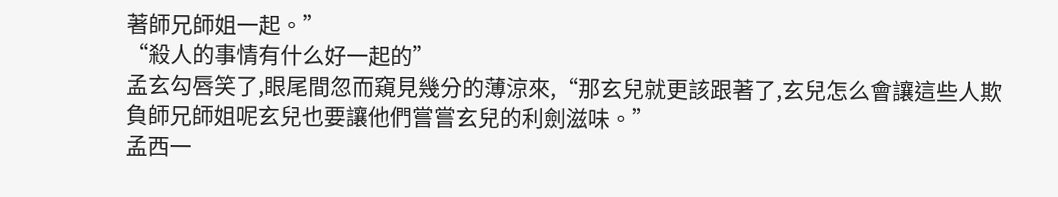著師兄師姐一起。”
“殺人的事情有什么好一起的”
孟玄勾唇笑了,眼尾間忽而窺見幾分的薄涼來,“那玄兒就更該跟著了,玄兒怎么會讓這些人欺負師兄師姐呢玄兒也要讓他們嘗嘗玄兒的利劍滋味。”
孟西一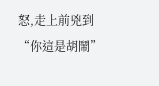怒,走上前兇到“你這是胡鬧”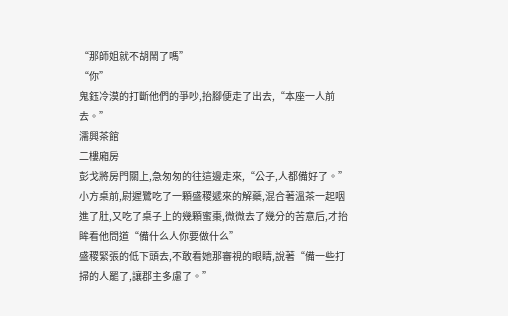“那師姐就不胡鬧了嗎”
“你”
鬼鈺冷漠的打斷他們的爭吵,抬腳便走了出去,“本座一人前去。”
濡興茶館
二樓廂房
彭戈將房門關上,急匆匆的往這邊走來,“公子,人都備好了。”
小方桌前,尉遲鷺吃了一顆盛稷遞來的解藥,混合著溫茶一起咽進了肚,又吃了桌子上的幾顆蜜棗,微微去了幾分的苦意后,才抬眸看他問道“備什么人你要做什么”
盛稷緊張的低下頭去,不敢看她那審視的眼睛,說著“備一些打掃的人罷了,讓郡主多慮了。”